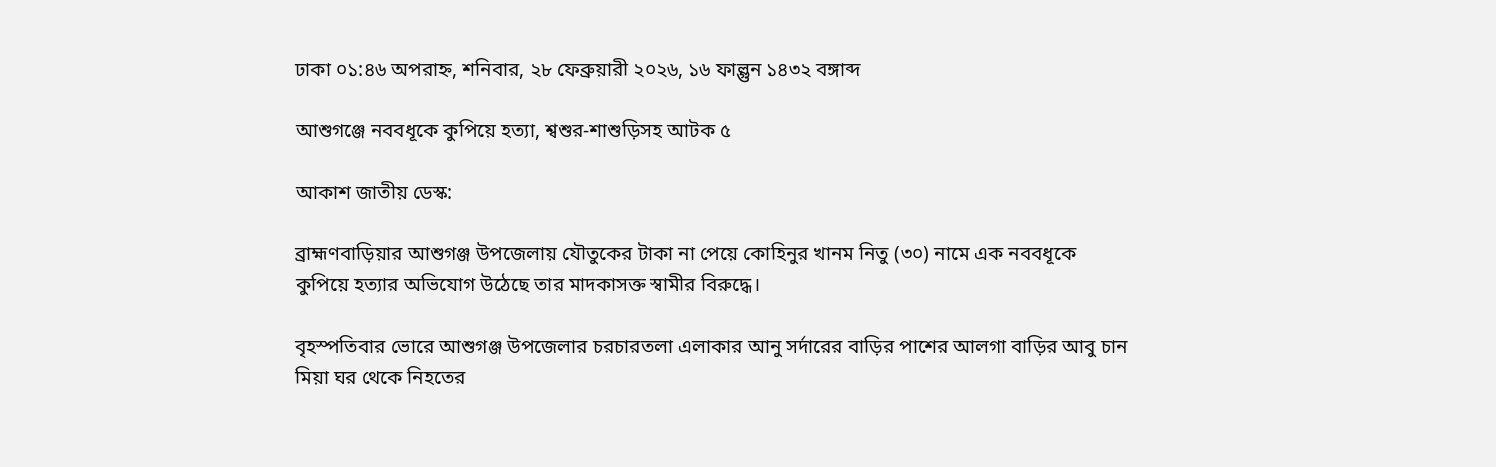ঢাকা ০১:৪৬ অপরাহ্ন, শনিবার, ২৮ ফেব্রুয়ারী ২০২৬, ১৬ ফাল্গুন ১৪৩২ বঙ্গাব্দ

আশুগঞ্জে নববধূকে কুপিয়ে হত্যা, শ্বশুর-শাশুড়িসহ আটক ৫

আকাশ জাতীয় ডেস্ক:

ব্রাহ্মণবাড়িয়ার আশুগঞ্জ উপজেলায় যৌতুকের টাকা না পেয়ে কোহিনুর খানম নিতু (৩০) নামে এক নববধূকে কুপিয়ে হত্যার অভিযোগ উঠেছে তার মাদকাসক্ত স্বামীর বিরুদ্ধে।

বৃহস্পতিবার ভোরে আশুগঞ্জ উপজেলার চরচারতলা এলাকার আনু সর্দারের বাড়ির পাশের আলগা বাড়ির আবু চান মিয়া ঘর থেকে নিহতের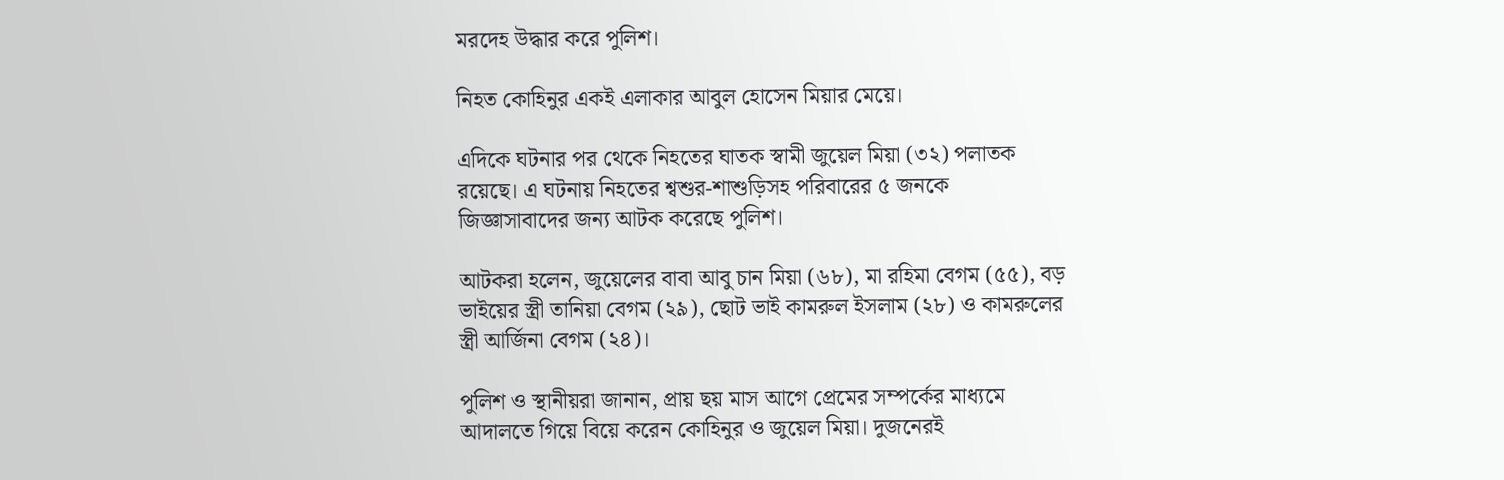মরদেহ উদ্ধার করে পুলিশ।

নিহত কোহিনুর একই এলাকার আবুল হোসেন মিয়ার মেয়ে।

এদিকে ঘটনার পর থেকে নিহতের ঘাতক স্বামী জুয়েল মিয়া (৩২) পলাতক রয়েছে। এ ঘটনায় নিহতের শ্বশুর-শাশুড়িসহ পরিবারের ৫ জনকে জিজ্ঞাসাবাদের জন্য আটক করেছে পুলিশ।

আটকরা হলেন, জুয়েলের বাবা আবু চান মিয়া (৬৮), মা রহিমা বেগম (৫৫), বড় ভাইয়ের স্ত্রী তানিয়া বেগম (২৯), ছোট ভাই কামরুল ইসলাম (২৮) ও কামরুলের স্ত্রী আর্জিনা বেগম (২৪)।

পুলিশ ও স্থানীয়রা জানান, প্রায় ছয় মাস আগে প্রেমের সম্পর্কের মাধ্যমে আদালতে গিয়ে বিয়ে করেন কোহিনুর ও জুয়েল মিয়া। দুজনেরই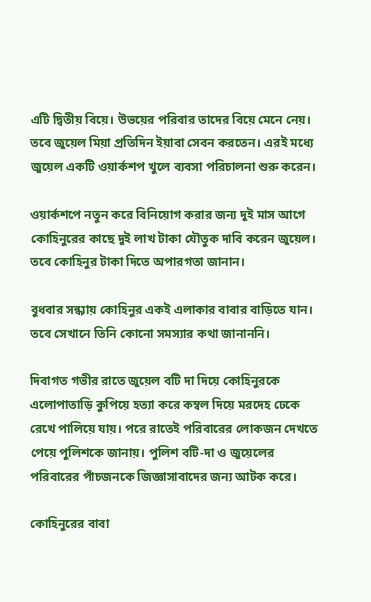এটি দ্বিতীয় বিয়ে। উভয়ের পরিবার তাদের বিয়ে মেনে নেয়। তবে জুয়েল মিয়া প্রতিদিন ইয়াবা সেবন করতেন। এরই মধ্যে জুয়েল একটি ওয়ার্কশপ খুলে ব্যবসা পরিচালনা শুরু করেন।

ওয়ার্কশপে নতুন করে বিনিয়োগ করার জন্য দুই মাস আগে কোহিনুরের কাছে দুই লাখ টাকা যৌতুক দাবি করেন জুয়েল। তবে কোহিনুর টাকা দিতে অপারগতা জানান।

বুধবার সন্ধ্যায় কোহিনুর একই এলাকার বাবার বাড়িতে যান। তবে সেখানে তিনি কোনো সমস্যার কথা জানাননি।

দিবাগত গভীর রাতে জুয়েল বটি দা দিয়ে কোহিনুরকে এলোপাতাড়ি কুপিয়ে হত্যা করে কম্বল দিয়ে মরদেহ ঢেকে রেখে পালিয়ে যায়। পরে রাতেই পরিবারের লোকজন দেখতে পেয়ে পুলিশকে জানায়। পুলিশ বটি-দা ও জুয়েলের পরিবারের পাঁচজনকে জিজ্ঞাসাবাদের জন্য আটক করে।

কোহিনুরের বাবা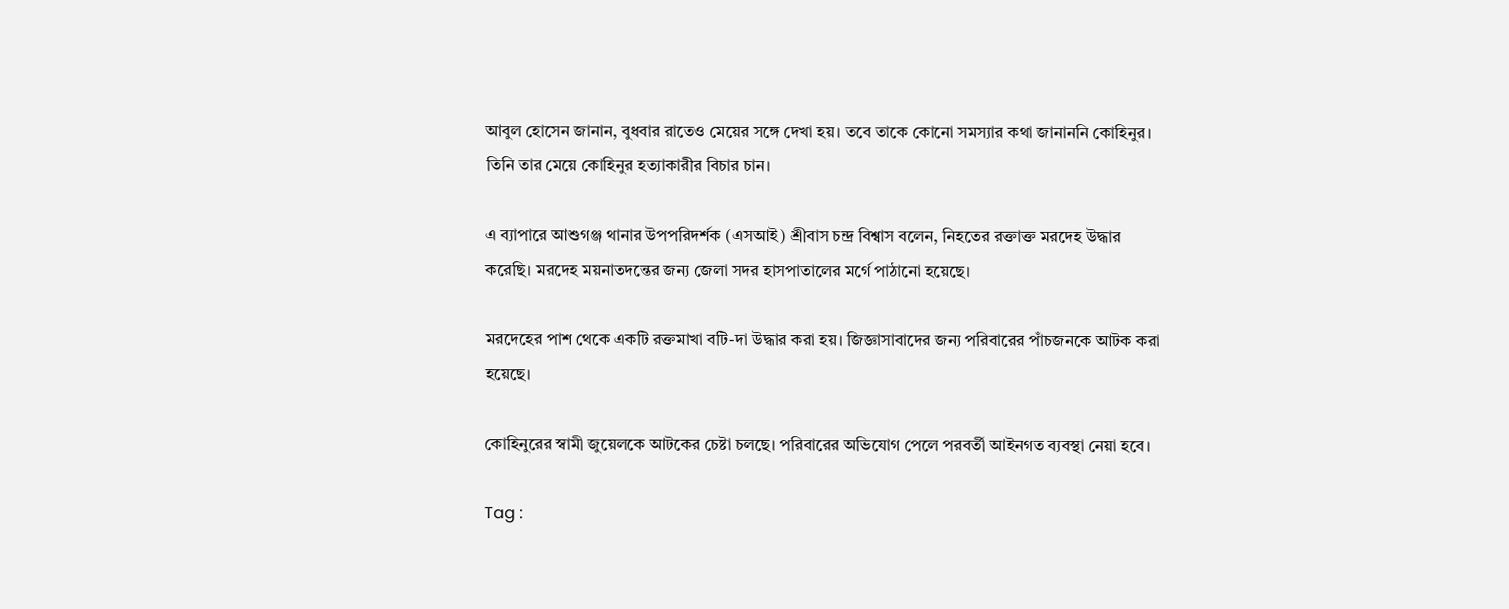আবুল হোসেন জানান, বুধবার রাতেও মেয়ের সঙ্গে দেখা হয়। তবে তাকে কোনো সমস্যার কথা জানাননি কোহিনুর। তিনি তার মেয়ে কোহিনুর হত্যাকারীর বিচার চান।

এ ব্যাপারে আশুগঞ্জ থানার উপপরিদর্শক (এসআই) শ্রীবাস চন্দ্র বিশ্বাস বলেন, নিহতের রক্তাক্ত মরদেহ উদ্ধার করেছি। মরদেহ ময়নাতদন্তের জন্য জেলা সদর হাসপাতালের মর্গে পাঠানো হয়েছে।

মরদেহের পাশ থেকে একটি রক্তমাখা বটি-দা উদ্ধার করা হয়। জিজ্ঞাসাবাদের জন্য পরিবারের পাঁচজনকে আটক করা হয়েছে।

কোহিনুরের স্বামী জুয়েলকে আটকের চেষ্টা চলছে। পরিবারের অভিযোগ পেলে পরবর্তী আইনগত ব্যবস্থা নেয়া হবে।

Tag :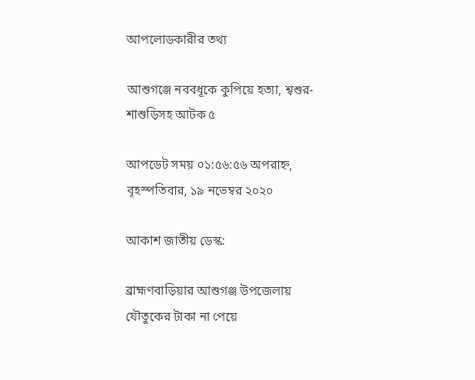আপলোডকারীর তথ্য

আশুগঞ্জে নববধূকে কুপিয়ে হত্যা, শ্বশুর-শাশুড়িসহ আটক ৫

আপডেট সময় ০১:৫৬:৫৬ অপরাহ্ন, বৃহস্পতিবার, ১৯ নভেম্বর ২০২০

আকাশ জাতীয় ডেস্ক:

ব্রাহ্মণবাড়িয়ার আশুগঞ্জ উপজেলায় যৌতুকের টাকা না পেয়ে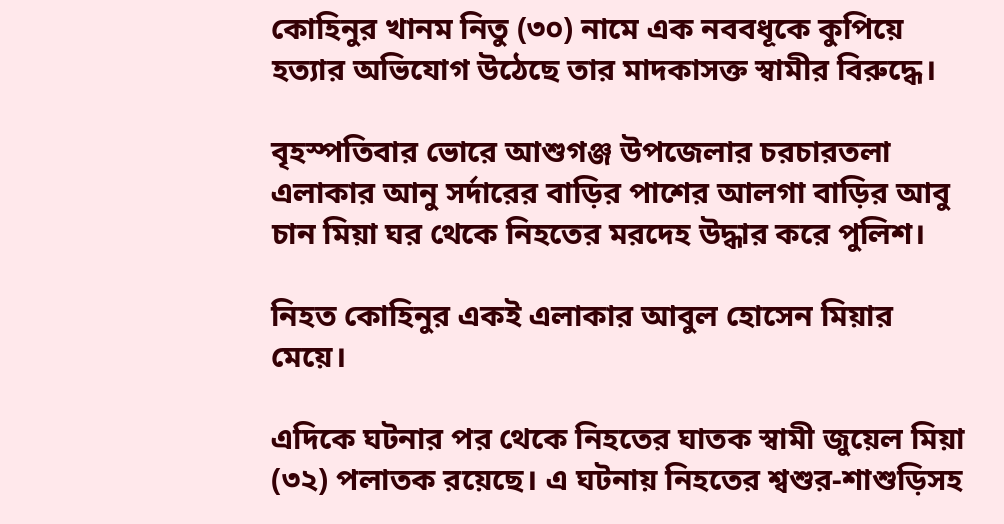কোহিনুর খানম নিতু (৩০) নামে এক নববধূকে কুপিয়ে হত্যার অভিযোগ উঠেছে তার মাদকাসক্ত স্বামীর বিরুদ্ধে।

বৃহস্পতিবার ভোরে আশুগঞ্জ উপজেলার চরচারতলা এলাকার আনু সর্দারের বাড়ির পাশের আলগা বাড়ির আবু চান মিয়া ঘর থেকে নিহতের মরদেহ উদ্ধার করে পুলিশ।

নিহত কোহিনুর একই এলাকার আবুল হোসেন মিয়ার মেয়ে।

এদিকে ঘটনার পর থেকে নিহতের ঘাতক স্বামী জুয়েল মিয়া (৩২) পলাতক রয়েছে। এ ঘটনায় নিহতের শ্বশুর-শাশুড়িসহ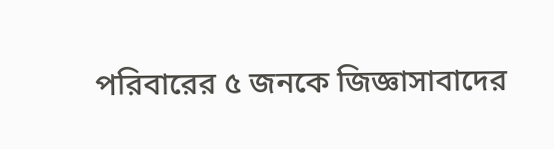পরিবারের ৫ জনকে জিজ্ঞাসাবাদের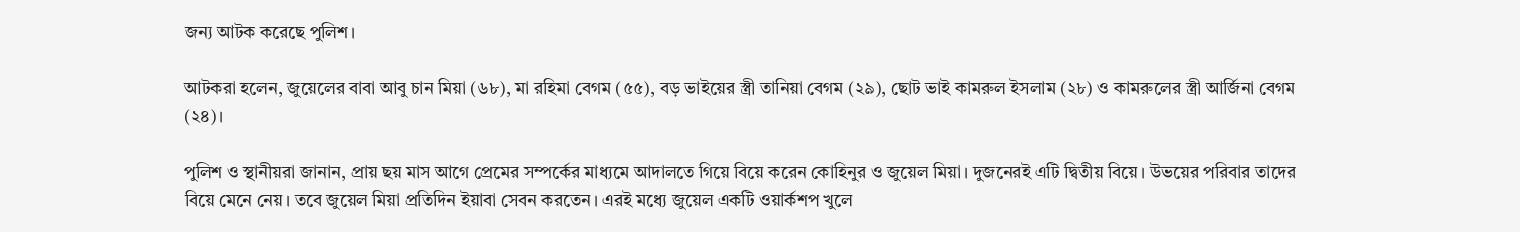জন্য আটক করেছে পুলিশ।

আটকরা হলেন, জুয়েলের বাবা আবু চান মিয়া (৬৮), মা রহিমা বেগম (৫৫), বড় ভাইয়ের স্ত্রী তানিয়া বেগম (২৯), ছোট ভাই কামরুল ইসলাম (২৮) ও কামরুলের স্ত্রী আর্জিনা বেগম (২৪)।

পুলিশ ও স্থানীয়রা জানান, প্রায় ছয় মাস আগে প্রেমের সম্পর্কের মাধ্যমে আদালতে গিয়ে বিয়ে করেন কোহিনুর ও জুয়েল মিয়া। দুজনেরই এটি দ্বিতীয় বিয়ে। উভয়ের পরিবার তাদের বিয়ে মেনে নেয়। তবে জুয়েল মিয়া প্রতিদিন ইয়াবা সেবন করতেন। এরই মধ্যে জুয়েল একটি ওয়ার্কশপ খুলে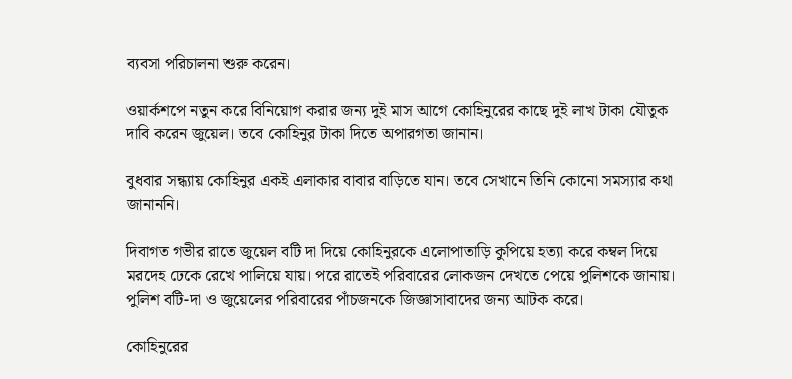ব্যবসা পরিচালনা শুরু করেন।

ওয়ার্কশপে নতুন করে বিনিয়োগ করার জন্য দুই মাস আগে কোহিনুরের কাছে দুই লাখ টাকা যৌতুক দাবি করেন জুয়েল। তবে কোহিনুর টাকা দিতে অপারগতা জানান।

বুধবার সন্ধ্যায় কোহিনুর একই এলাকার বাবার বাড়িতে যান। তবে সেখানে তিনি কোনো সমস্যার কথা জানাননি।

দিবাগত গভীর রাতে জুয়েল বটি দা দিয়ে কোহিনুরকে এলোপাতাড়ি কুপিয়ে হত্যা করে কম্বল দিয়ে মরদেহ ঢেকে রেখে পালিয়ে যায়। পরে রাতেই পরিবারের লোকজন দেখতে পেয়ে পুলিশকে জানায়। পুলিশ বটি-দা ও জুয়েলের পরিবারের পাঁচজনকে জিজ্ঞাসাবাদের জন্য আটক করে।

কোহিনুরের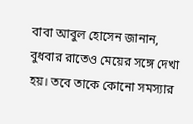বাবা আবুল হোসেন জানান, বুধবার রাতেও মেয়ের সঙ্গে দেখা হয়। তবে তাকে কোনো সমস্যার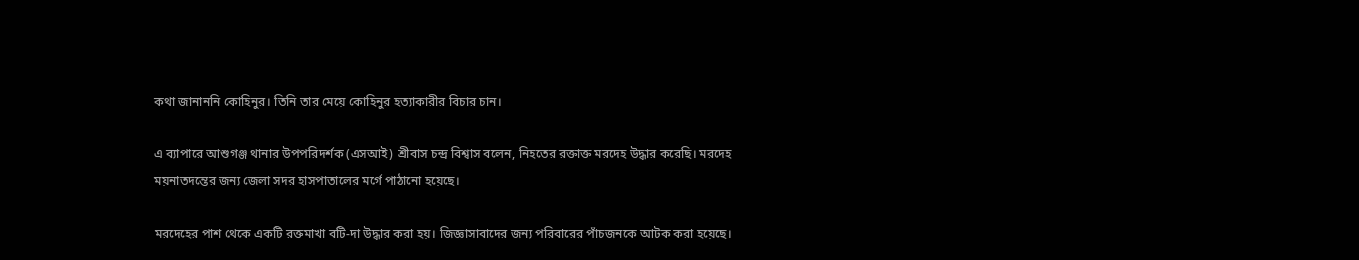কথা জানাননি কোহিনুর। তিনি তার মেয়ে কোহিনুর হত্যাকারীর বিচার চান।

এ ব্যাপারে আশুগঞ্জ থানার উপপরিদর্শক (এসআই) শ্রীবাস চন্দ্র বিশ্বাস বলেন, নিহতের রক্তাক্ত মরদেহ উদ্ধার করেছি। মরদেহ ময়নাতদন্তের জন্য জেলা সদর হাসপাতালের মর্গে পাঠানো হয়েছে।

মরদেহের পাশ থেকে একটি রক্তমাখা বটি-দা উদ্ধার করা হয়। জিজ্ঞাসাবাদের জন্য পরিবারের পাঁচজনকে আটক করা হয়েছে।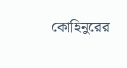কোহিনুরের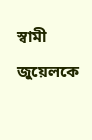স্বামী জুয়েলকে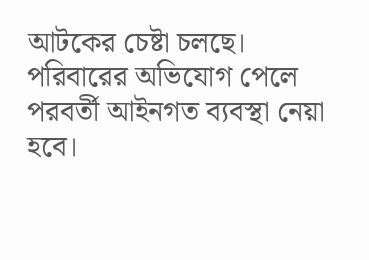আটকের চেষ্টা চলছে। পরিবারের অভিযোগ পেলে পরবর্তী আইনগত ব্যবস্থা নেয়া হবে।